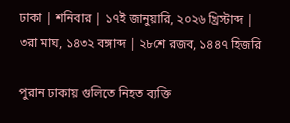ঢাকা | শনিবার | ১৭ই জানুয়ারি, ২০২৬ খ্রিস্টাব্দ | ৩রা মাঘ, ১৪৩২ বঙ্গাব্দ | ২৮শে রজব, ১৪৪৭ হিজরি

পুরান ঢাকায় গুলিতে নিহত ব্যক্তি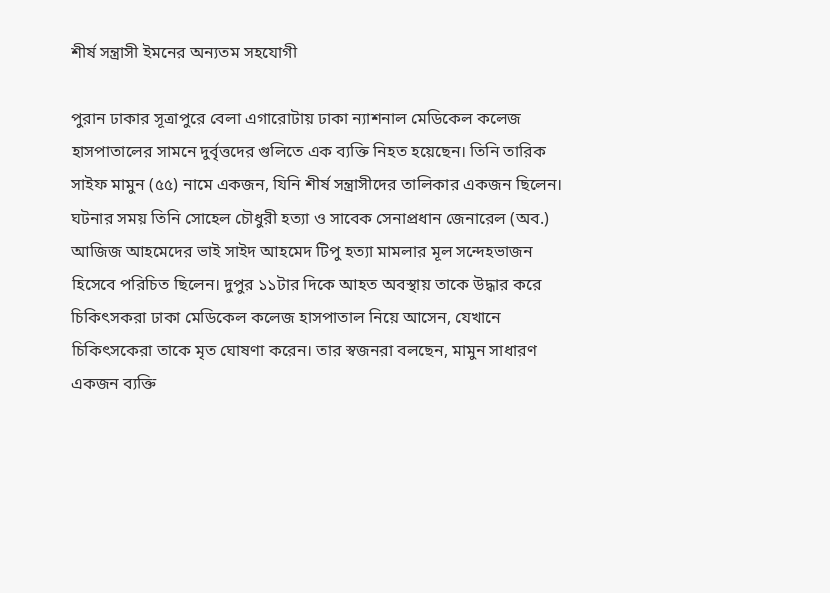শীর্ষ সন্ত্রাসী ইমনের অন্যতম সহযোগী

পুরান ঢাকার সূত্রাপুরে বেলা এগারোটায় ঢাকা ন্যাশনাল মেডিকেল কলেজ হাসপাতালের সামনে দুর্বৃত্তদের গুলিতে এক ব্যক্তি নিহত হয়েছেন। তিনি তারিক সাইফ মামুন (৫৫) নামে একজন, যিনি শীর্ষ সন্ত্রাসীদের তালিকার একজন ছিলেন। ঘটনার সময় তিনি সোহেল চৌধুরী হত্যা ও সাবেক সেনাপ্রধান জেনারেল (অব.) আজিজ আহমেদের ভাই সাইদ আহমেদ টিপু হত্যা মামলার মূল সন্দেহভাজন হিসেবে পরিচিত ছিলেন। দুপুর ১১টার দিকে আহত অবস্থায় তাকে উদ্ধার করে চিকিৎসকরা ঢাকা মেডিকেল কলেজ হাসপাতাল নিয়ে আসেন, যেখানে চিকিৎসকেরা তাকে মৃত ঘোষণা করেন। তার স্বজনরা বলছেন, মামুন সাধারণ একজন ব্যক্তি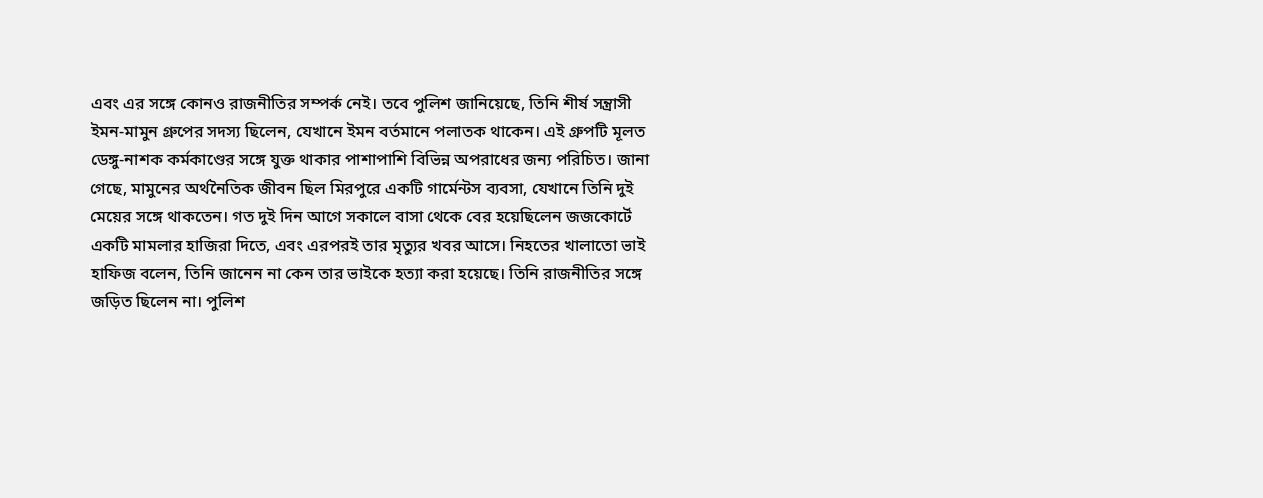এবং এর সঙ্গে কোনও রাজনীতির সম্পর্ক নেই। তবে পুলিশ জানিয়েছে, তিনি শীর্ষ সন্ত্রাসী ইমন-মামুন গ্রুপের সদস্য ছিলেন, যেখানে ইমন বর্তমানে পলাতক থাকেন। এই গ্রুপটি মূলত ডেঙ্গু-নাশক কর্মকাণ্ডের সঙ্গে যুক্ত থাকার পাশাপাশি বিভিন্ন অপরাধের জন্য পরিচিত। জানা গেছে, মামুনের অর্থনৈতিক জীবন ছিল মিরপুরে একটি গার্মেন্টস ব্যবসা, যেখানে তিনি দুই মেয়ের সঙ্গে থাকতেন। গত দুই দিন আগে সকালে বাসা থেকে বের হয়েছিলেন জজকোর্টে একটি মামলার হাজিরা দিতে, এবং এরপরই তার মৃত্যুর খবর আসে। নিহতের খালাতো ভাই হাফিজ বলেন, তিনি জানেন না কেন তার ভাইকে হত্যা করা হয়েছে। তিনি রাজনীতির সঙ্গে জড়িত ছিলেন না। পুলিশ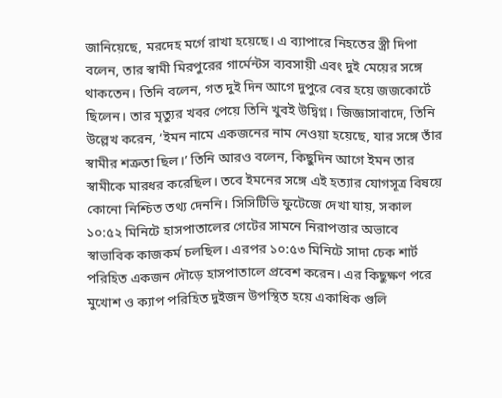জানিয়েছে, মরদেহ মর্গে রাখা হয়েছে। এ ব্যাপারে নিহতের স্ত্রী দিপা বলেন, তার স্বামী মিরপুরের গার্মেন্টস ব্যবসায়ী এবং দুই মেয়ের সঙ্গে থাকতেন। তিনি বলেন, গত দুই দিন আগে দুপুরে বের হয়ে জজকোর্টে ছিলেন। তার মৃত্যুর খবর পেয়ে তিনি খুবই উদ্বিগ্ন। জিজ্ঞাসাবাদে, তিনি উল্লেখ করেন, ‘ইমন নামে একজনের নাম নেওয়া হয়েছে, যার সঙ্গে তাঁর স্বামীর শত্রুতা ছিল।’ তিনি আরও বলেন, কিছুদিন আগে ইমন তার স্বামীকে মারধর করেছিল। তবে ইমনের সঙ্গে এই হত্যার যোগসূত্র বিষয়ে কোনো নিশ্চিত তথ্য দেননি। সিসিটিভি ফুটেজে দেখা যায়, সকাল ১০:৫২ মিনিটে হাসপাতালের গেটের সামনে নিরাপত্তার অভাবে স্বাভাবিক কাজকর্ম চলছিল। এরপর ১০:৫৩ মিনিটে সাদা চেক শার্ট পরিহিত একজন দৌড়ে হাসপাতালে প্রবেশ করেন। এর কিছুক্ষণ পরে মুখোশ ও ক্যাপ পরিহিত দুইজন উপস্থিত হয়ে একাধিক গুলি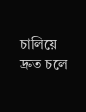চালিয়ে দ্রুত চলে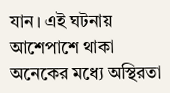যান। এই ঘটনায় আশেপাশে থাকা অনেকের মধ্যে অস্থিরতা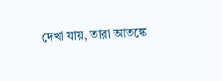দেখা যায়, তারা আতঙ্কে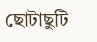ছোটাছুটি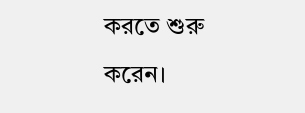করতে শুরু করেন।